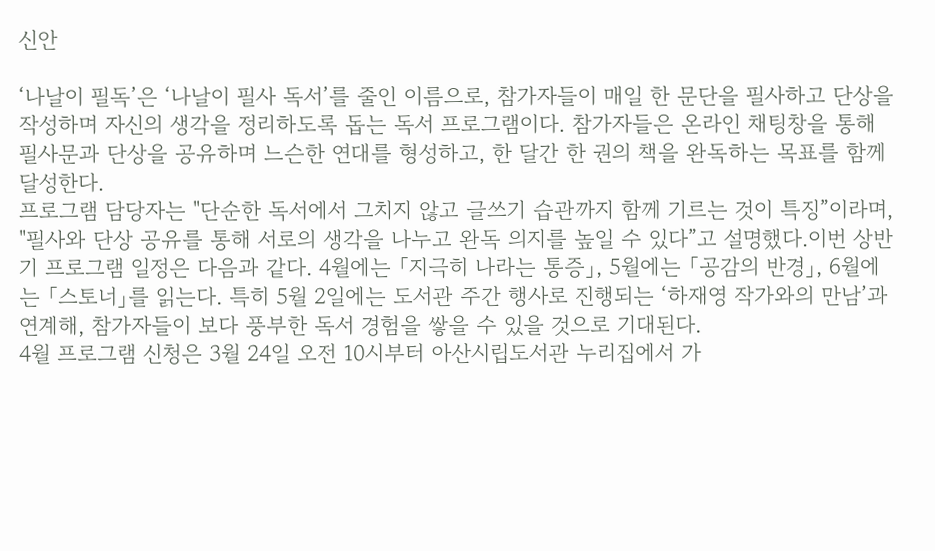신안

‘나날이 필독’은 ‘나날이 필사 독서’를 줄인 이름으로, 참가자들이 매일 한 문단을 필사하고 단상을 작성하며 자신의 생각을 정리하도록 돕는 독서 프로그램이다. 참가자들은 온라인 채팅창을 통해 필사문과 단상을 공유하며 느슨한 연대를 형성하고, 한 달간 한 권의 책을 완독하는 목표를 함께 달성한다.
프로그램 담당자는 "단순한 독서에서 그치지 않고 글쓰기 습관까지 함께 기르는 것이 특징”이라며, "필사와 단상 공유를 통해 서로의 생각을 나누고 완독 의지를 높일 수 있다”고 설명했다.이번 상반기 프로그램 일정은 다음과 같다. 4월에는 「지극히 나라는 통증」, 5월에는 「공감의 반경」, 6월에는 「스토너」를 읽는다. 특히 5월 2일에는 도서관 주간 행사로 진행되는 ‘하재영 작가와의 만남’과 연계해, 참가자들이 보다 풍부한 독서 경험을 쌓을 수 있을 것으로 기대된다.
4월 프로그램 신청은 3월 24일 오전 10시부터 아산시립도서관 누리집에서 가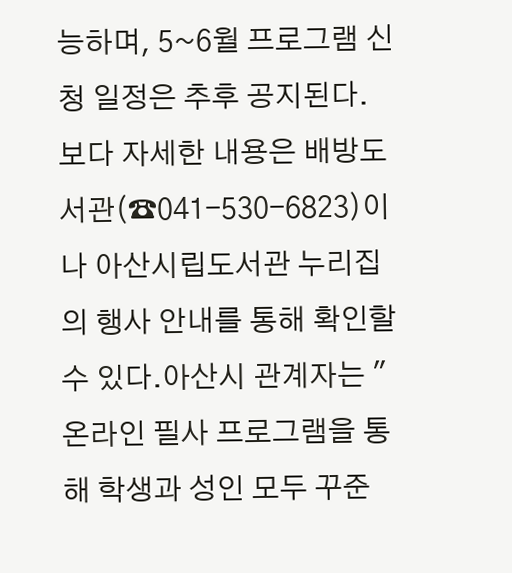능하며, 5~6월 프로그램 신청 일정은 추후 공지된다. 보다 자세한 내용은 배방도서관(☎041-530-6823)이나 아산시립도서관 누리집의 행사 안내를 통해 확인할 수 있다.아산시 관계자는 "온라인 필사 프로그램을 통해 학생과 성인 모두 꾸준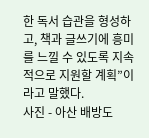한 독서 습관을 형성하고, 책과 글쓰기에 흥미를 느낄 수 있도록 지속적으로 지원할 계획”이라고 말했다.
사진 - 아산 배방도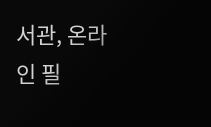서관, 온라인 필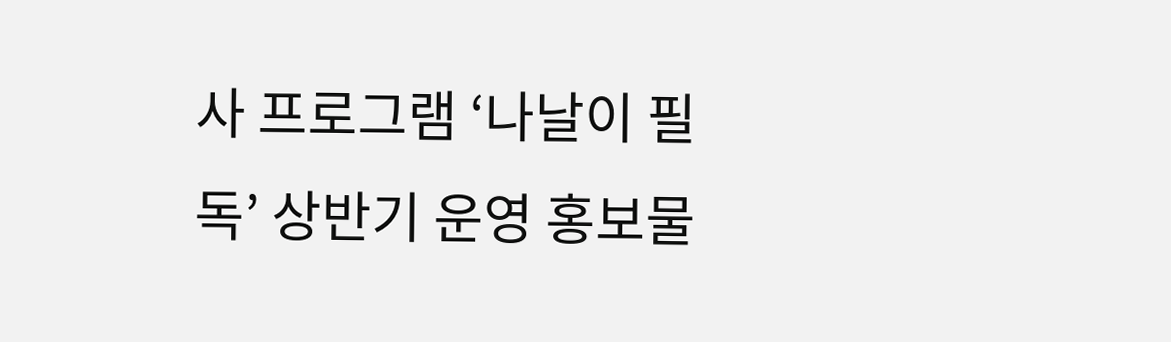사 프로그램 ‘나날이 필독’ 상반기 운영 홍보물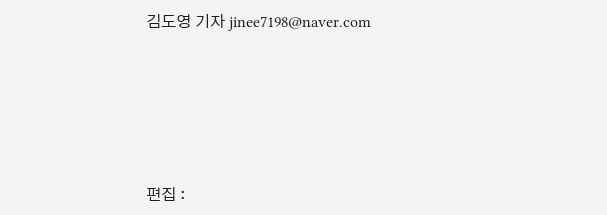김도영 기자 jinee7198@naver.com






편집 :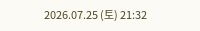2026.07.25 (토) 21:32